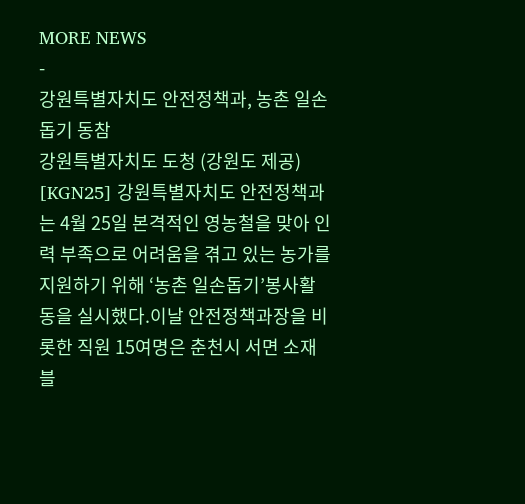MORE NEWS
-
강원특별자치도 안전정책과, 농촌 일손돕기 동참
강원특별자치도 도청 (강원도 제공)
[KGN25] 강원특별자치도 안전정책과는 4월 25일 본격적인 영농철을 맞아 인력 부족으로 어려움을 겪고 있는 농가를 지원하기 위해 ‘농촌 일손돕기’봉사활동을 실시했다.이날 안전정책과장을 비롯한 직원 15여명은 춘천시 서면 소재 블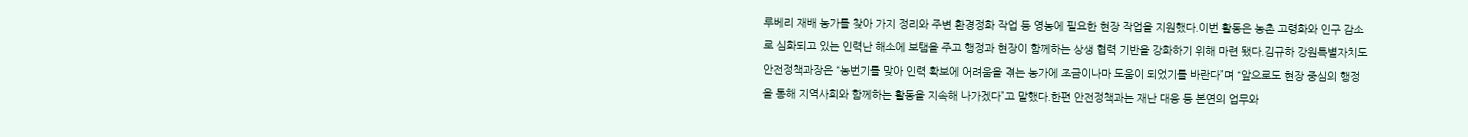루베리 재배 농가를 찾아 가지 정리와 주변 환경정화 작업 등 영농에 필요한 현장 작업을 지원했다.이번 활동은 농촌 고령화와 인구 감소로 심화되고 있는 인력난 해소에 보탬을 주고 행정과 현장이 함께하는 상생 협력 기반을 강화하기 위해 마련 됐다.김규하 강원특별자치도 안전정책과장은 “농번기를 맞아 인력 확보에 어려움을 겪는 농가에 조금이나마 도움이 되었기를 바란다”며 “앞으로도 현장 중심의 행정을 통해 지역사회와 함께하는 활동을 지속해 나가겠다”고 말했다.한편 안전정책과는 재난 대응 등 본연의 업무와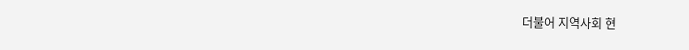더불어 지역사회 현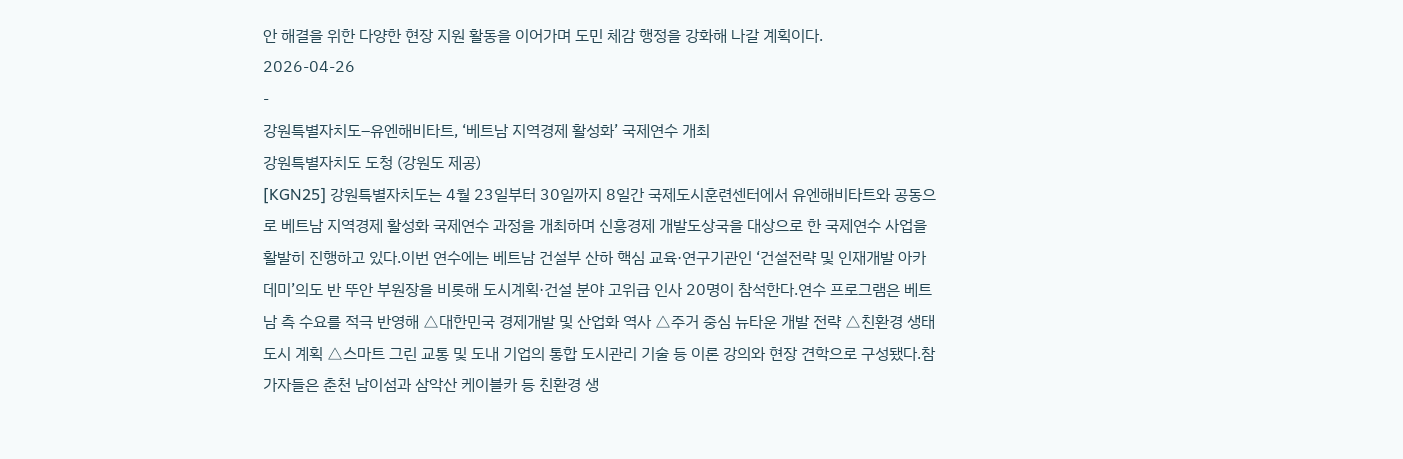안 해결을 위한 다양한 현장 지원 활동을 이어가며 도민 체감 행정을 강화해 나갈 계획이다.
2026-04-26
-
강원특별자치도–유엔해비타트, ‘베트남 지역경제 활성화’ 국제연수 개최
강원특별자치도 도청 (강원도 제공)
[KGN25] 강원특별자치도는 4월 23일부터 30일까지 8일간 국제도시훈련센터에서 유엔해비타트와 공동으로 베트남 지역경제 활성화 국제연수 과정을 개최하며 신흥경제 개발도상국을 대상으로 한 국제연수 사업을 활발히 진행하고 있다.이번 연수에는 베트남 건설부 산하 핵심 교육·연구기관인 ‘건설전략 및 인재개발 아카데미’의도 반 뚜안 부원장을 비롯해 도시계획·건설 분야 고위급 인사 20명이 참석한다.연수 프로그램은 베트남 측 수요를 적극 반영해 △대한민국 경제개발 및 산업화 역사 △주거 중심 뉴타운 개발 전략 △친환경 생태도시 계획 △스마트 그린 교통 및 도내 기업의 통합 도시관리 기술 등 이론 강의와 현장 견학으로 구성됐다.참가자들은 춘천 남이섬과 삼악산 케이블카 등 친환경 생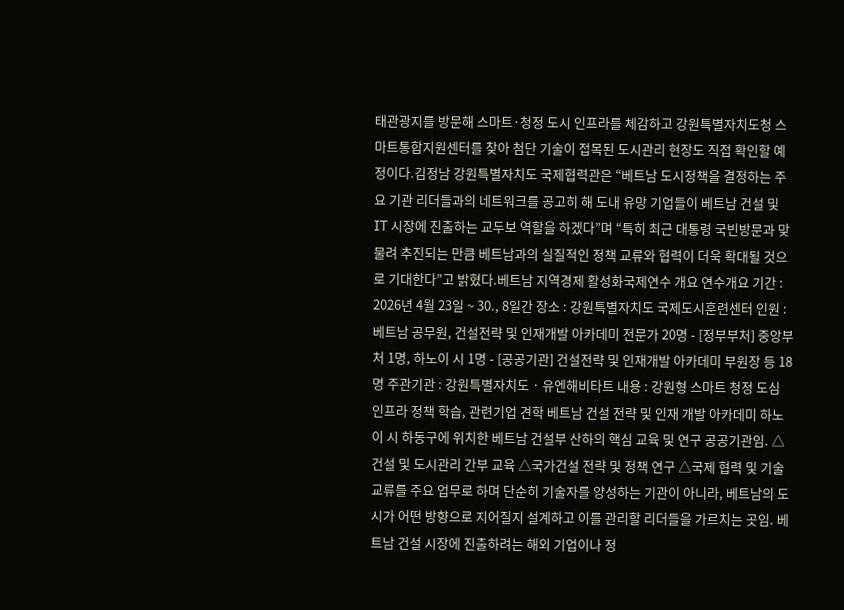태관광지를 방문해 스마트·청정 도시 인프라를 체감하고 강원특별자치도청 스마트통합지원센터를 찾아 첨단 기술이 접목된 도시관리 현장도 직접 확인할 예정이다.김정남 강원특별자치도 국제협력관은 “베트남 도시정책을 결정하는 주요 기관 리더들과의 네트워크를 공고히 해 도내 유망 기업들이 베트남 건설 및 IT 시장에 진출하는 교두보 역할을 하겠다”며 “특히 최근 대통령 국빈방문과 맞물려 추진되는 만큼 베트남과의 실질적인 정책 교류와 협력이 더욱 확대될 것으로 기대한다”고 밝혔다.베트남 지역경제 활성화국제연수 개요 연수개요 기간 : 2026년 4월 23일 ~ 30., 8일간 장소 : 강원특별자치도 국제도시훈련센터 인원 : 베트남 공무원, 건설전략 및 인재개발 아카데미 전문가 20명 - [정부부처] 중앙부처 1명, 하노이 시 1명 - [공공기관] 건설전략 및 인재개발 아카데미 부원장 등 18명 주관기관 : 강원특별자치도 · 유엔해비타트 내용 : 강원형 스마트 청정 도심 인프라 정책 학습, 관련기업 견학 베트남 건설 전략 및 인재 개발 아카데미 하노이 시 하동구에 위치한 베트남 건설부 산하의 핵심 교육 및 연구 공공기관임. △건설 및 도시관리 간부 교육 △국가건설 전략 및 정책 연구 △국제 협력 및 기술 교류를 주요 업무로 하며 단순히 기술자를 양성하는 기관이 아니라, 베트남의 도시가 어떤 방향으로 지어질지 설계하고 이를 관리할 리더들을 가르치는 곳임. 베트남 건설 시장에 진출하려는 해외 기업이나 정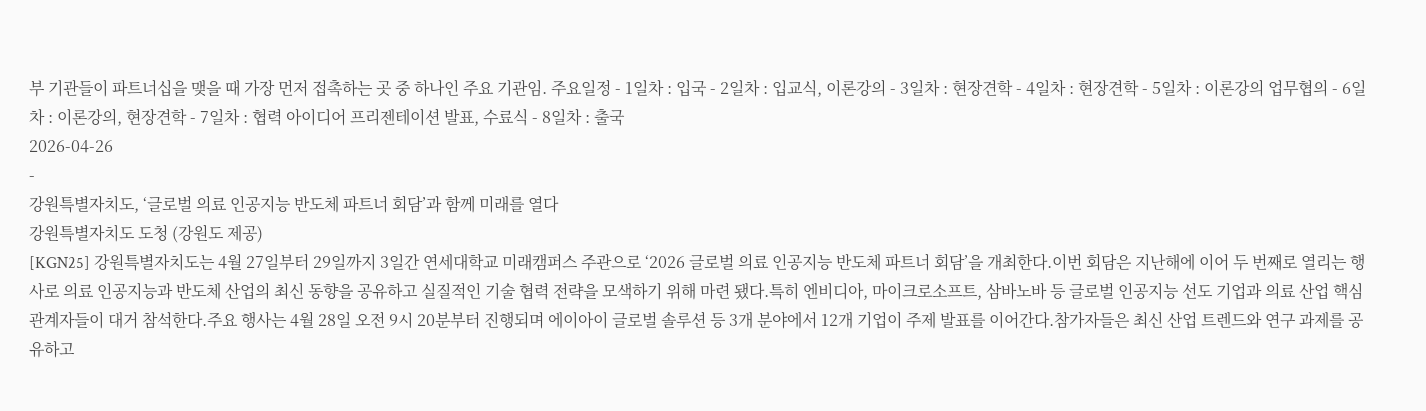부 기관들이 파트너십을 맺을 때 가장 먼저 접촉하는 곳 중 하나인 주요 기관임. 주요일정 - 1일차 : 입국 - 2일차 : 입교식, 이론강의 - 3일차 : 현장견학 - 4일차 : 현장견학 - 5일차 : 이론강의 업무협의 - 6일차 : 이론강의, 현장견학 - 7일차 : 협력 아이디어 프리젠테이션 발표, 수료식 - 8일차 : 출국
2026-04-26
-
강원특별자치도, ‘글로벌 의료 인공지능 반도체 파트너 회담’과 함께 미래를 열다
강원특별자치도 도청 (강원도 제공)
[KGN25] 강원특별자치도는 4월 27일부터 29일까지 3일간 연세대학교 미래캠퍼스 주관으로 ‘2026 글로벌 의료 인공지능 반도체 파트너 회담’을 개최한다.이번 회담은 지난해에 이어 두 번째로 열리는 행사로 의료 인공지능과 반도체 산업의 최신 동향을 공유하고 실질적인 기술 협력 전략을 모색하기 위해 마련 됐다.특히 엔비디아, 마이크로소프트, 삼바노바 등 글로벌 인공지능 선도 기업과 의료 산업 핵심 관계자들이 대거 참석한다.주요 행사는 4월 28일 오전 9시 20분부터 진행되며 에이아이 글로벌 솔루션 등 3개 분야에서 12개 기업이 주제 발표를 이어간다.참가자들은 최신 산업 트렌드와 연구 과제를 공유하고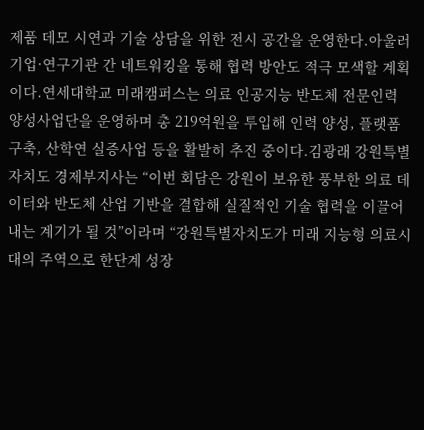제품 데모 시연과 기술 상담을 위한 전시 공간을 운영한다.아울러 기업·연구기관 간 네트워킹을 통해 협력 방안도 적극 모색할 계획이다.연세대학교 미래캠퍼스는 의료 인공지능 반도체 전문인력 양성사업단을 운영하며 총 219억원을 투입해 인력 양성, 플랫폼 구축, 산학연 실증사업 등을 활발히 추진 중이다.김광래 강원특별자치도 경제부지사는 “이번 회담은 강원이 보유한 풍부한 의료 데이터와 반도체 산업 기반을 결합해 실질적인 기술 협력을 이끌어내는 계기가 될 것”이라며 “강원특별자치도가 미래 지능형 의료시대의 주역으로 한단계 성장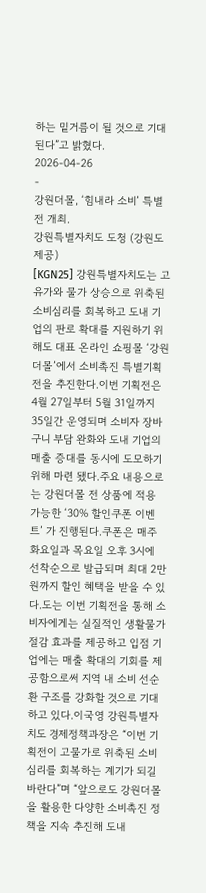하는 밑거름이 될 것으로 기대된다”고 밝혔다.
2026-04-26
-
강원더몰, ‘힘내라 소비’ 특별전 개최.
강원특별자치도 도청 (강원도 제공)
[KGN25] 강원특별자치도는 고유가와 물가 상승으로 위축된 소비심리를 회복하고 도내 기업의 판로 확대를 지원하기 위해도 대표 온라인 쇼핑몰 ‘강원더몰’에서 소비촉진 특별기획전을 추진한다.이번 기획전은 4월 27일부터 5월 31일까지 35일간 운영되며 소비자 장바구니 부담 완화와 도내 기업의 매출 증대를 동시에 도모하기 위해 마련 됐다.주요 내용으로는 강원더몰 전 상품에 적용 가능한 ‘30% 할인쿠폰 이벤트’ 가 진행된다.쿠폰은 매주 화요일과 목요일 오후 3시에 선착순으로 발급되며 최대 2만원까지 할인 혜택을 받을 수 있다.도는 이번 기획전을 통해 소비자에게는 실질적인 생활물가 절감 효과를 제공하고 입점 기업에는 매출 확대의 기회를 제공함으로써 지역 내 소비 선순환 구조를 강화할 것으로 기대하고 있다.이국영 강원특별자치도 경제정책과장은 “이번 기획전이 고물가로 위축된 소비심리를 회복하는 계기가 되길 바란다”며 “앞으로도 강원더몰을 활용한 다양한 소비촉진 정책을 지속 추진해 도내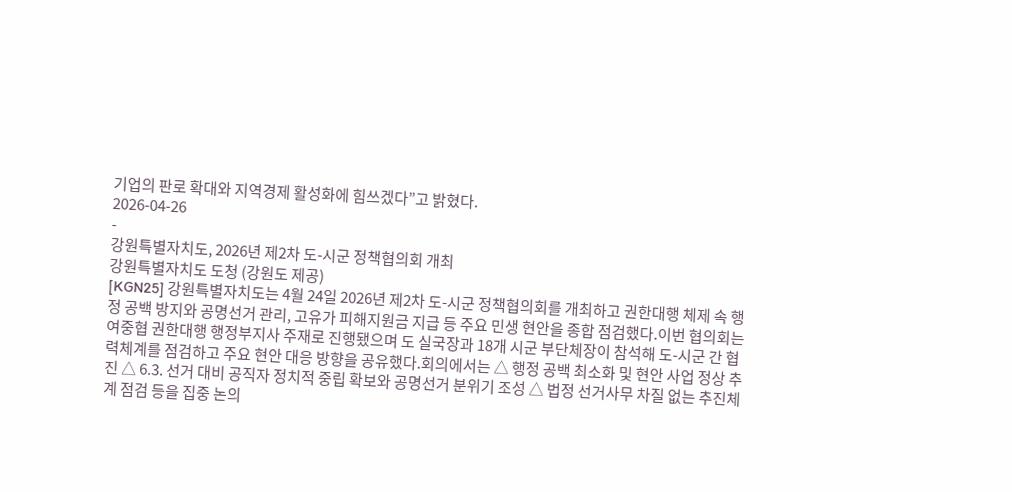기업의 판로 확대와 지역경제 활성화에 힘쓰겠다”고 밝혔다.
2026-04-26
-
강원특별자치도, 2026년 제2차 도-시군 정책협의회 개최
강원특별자치도 도청 (강원도 제공)
[KGN25] 강원특별자치도는 4월 24일 2026년 제2차 도-시군 정책협의회를 개최하고 권한대행 체제 속 행정 공백 방지와 공명선거 관리, 고유가 피해지원금 지급 등 주요 민생 현안을 종합 점검했다.이번 협의회는 여중협 권한대행 행정부지사 주재로 진행됐으며 도 실국장과 18개 시군 부단체장이 참석해 도-시군 간 협력체계를 점검하고 주요 현안 대응 방향을 공유했다.회의에서는 △ 행정 공백 최소화 및 현안 사업 정상 추진 △ 6.3. 선거 대비 공직자 정치적 중립 확보와 공명선거 분위기 조성 △ 법정 선거사무 차질 없는 추진체계 점검 등을 집중 논의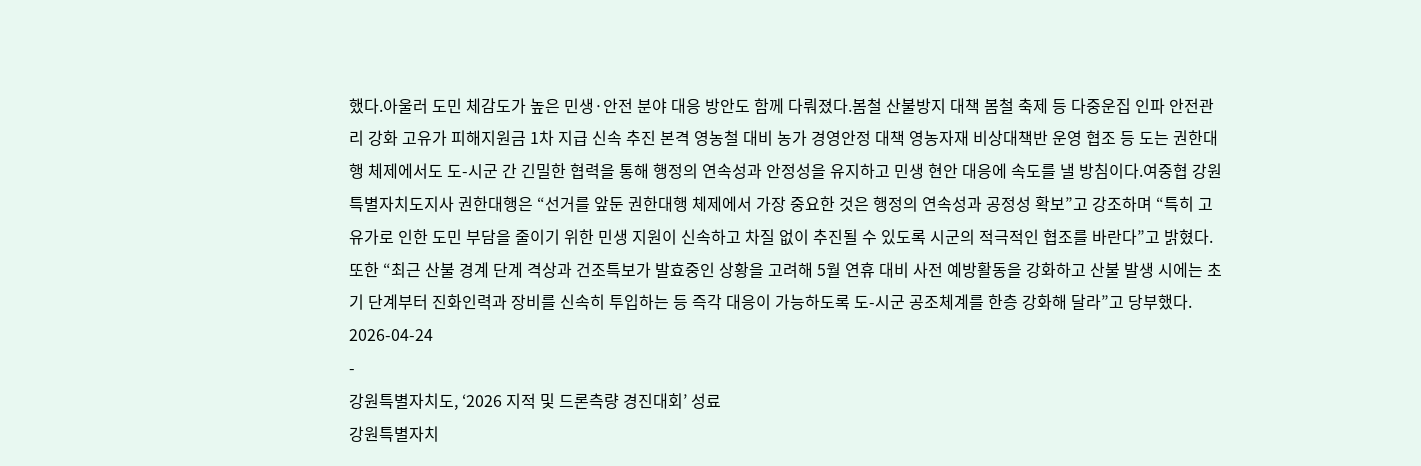했다.아울러 도민 체감도가 높은 민생·안전 분야 대응 방안도 함께 다뤄졌다.봄철 산불방지 대책 봄철 축제 등 다중운집 인파 안전관리 강화 고유가 피해지원금 1차 지급 신속 추진 본격 영농철 대비 농가 경영안정 대책 영농자재 비상대책반 운영 협조 등 도는 권한대행 체제에서도 도-시군 간 긴밀한 협력을 통해 행정의 연속성과 안정성을 유지하고 민생 현안 대응에 속도를 낼 방침이다.여중협 강원특별자치도지사 권한대행은 “선거를 앞둔 권한대행 체제에서 가장 중요한 것은 행정의 연속성과 공정성 확보”고 강조하며 “특히 고유가로 인한 도민 부담을 줄이기 위한 민생 지원이 신속하고 차질 없이 추진될 수 있도록 시군의 적극적인 협조를 바란다”고 밝혔다.또한 “최근 산불 경계 단계 격상과 건조특보가 발효중인 상황을 고려해 5월 연휴 대비 사전 예방활동을 강화하고 산불 발생 시에는 초기 단계부터 진화인력과 장비를 신속히 투입하는 등 즉각 대응이 가능하도록 도-시군 공조체계를 한층 강화해 달라”고 당부했다.
2026-04-24
-
강원특별자치도, ‘2026 지적 및 드론측량 경진대회’ 성료
강원특별자치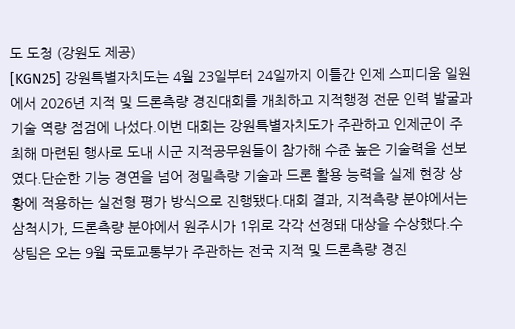도 도청 (강원도 제공)
[KGN25] 강원특별자치도는 4월 23일부터 24일까지 이틀간 인제 스피디움 일원에서 2026년 지적 및 드론측량 경진대회를 개최하고 지적행정 전문 인력 발굴과 기술 역량 점검에 나섰다.이번 대회는 강원특별자치도가 주관하고 인제군이 주최해 마련된 행사로 도내 시군 지적공무원들이 참가해 수준 높은 기술력을 선보였다.단순한 기능 경연을 넘어 정밀측량 기술과 드론 활용 능력을 실제 현장 상황에 적용하는 실전형 평가 방식으로 진행됐다.대회 결과, 지적측량 분야에서는 삼척시가, 드론측량 분야에서 원주시가 1위로 각각 선정돼 대상을 수상했다.수상팀은 오는 9월 국토교통부가 주관하는 전국 지적 및 드론측량 경진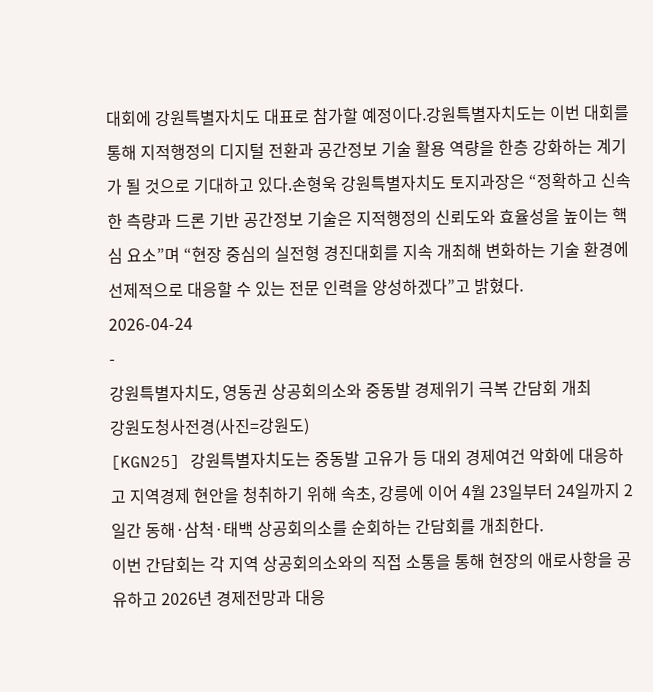대회에 강원특별자치도 대표로 참가할 예정이다.강원특별자치도는 이번 대회를 통해 지적행정의 디지털 전환과 공간정보 기술 활용 역량을 한층 강화하는 계기가 될 것으로 기대하고 있다.손형욱 강원특별자치도 토지과장은 “정확하고 신속한 측량과 드론 기반 공간정보 기술은 지적행정의 신뢰도와 효율성을 높이는 핵심 요소”며 “현장 중심의 실전형 경진대회를 지속 개최해 변화하는 기술 환경에 선제적으로 대응할 수 있는 전문 인력을 양성하겠다”고 밝혔다.
2026-04-24
-
강원특별자치도, 영동권 상공회의소와 중동발 경제위기 극복 간담회 개최
강원도청사전경(사진=강원도)
[KGN25] 강원특별자치도는 중동발 고유가 등 대외 경제여건 악화에 대응하고 지역경제 현안을 청취하기 위해 속초, 강릉에 이어 4월 23일부터 24일까지 2일간 동해·삼척·태백 상공회의소를 순회하는 간담회를 개최한다.
이번 간담회는 각 지역 상공회의소와의 직접 소통을 통해 현장의 애로사항을 공유하고 2026년 경제전망과 대응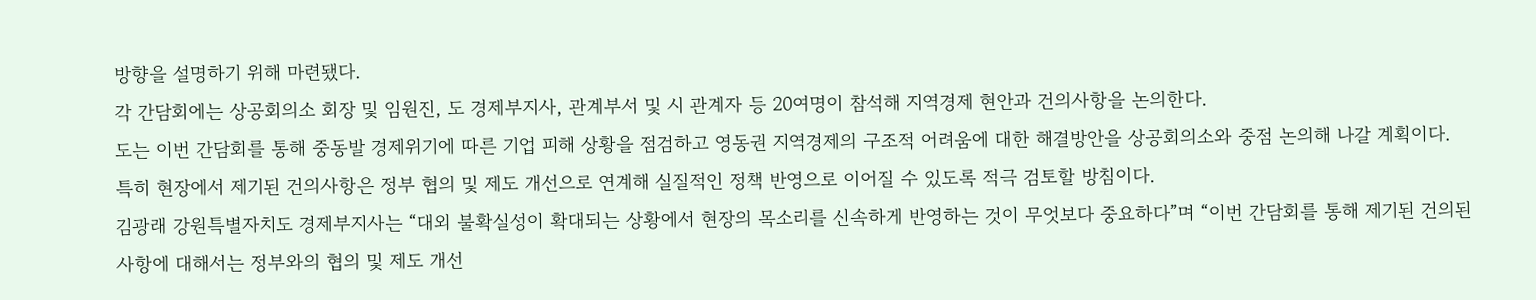방향을 설명하기 위해 마련됐다.
각 간담회에는 상공회의소 회장 및 임원진, 도 경제부지사, 관계부서 및 시 관계자 등 20여명이 참석해 지역경제 현안과 건의사항을 논의한다.
도는 이번 간담회를 통해 중동발 경제위기에 따른 기업 피해 상황을 점검하고 영동권 지역경제의 구조적 어려움에 대한 해결방안을 상공회의소와 중점 논의해 나갈 계획이다.
특히 현장에서 제기된 건의사항은 정부 협의 및 제도 개선으로 연계해 실질적인 정책 반영으로 이어질 수 있도록 적극 검토할 방침이다.
김광래 강원특별자치도 경제부지사는 “대외 불확실성이 확대되는 상황에서 현장의 목소리를 신속하게 반영하는 것이 무엇보다 중요하다”며 “이번 간담회를 통해 제기된 건의된 사항에 대해서는 정부와의 협의 및 제도 개선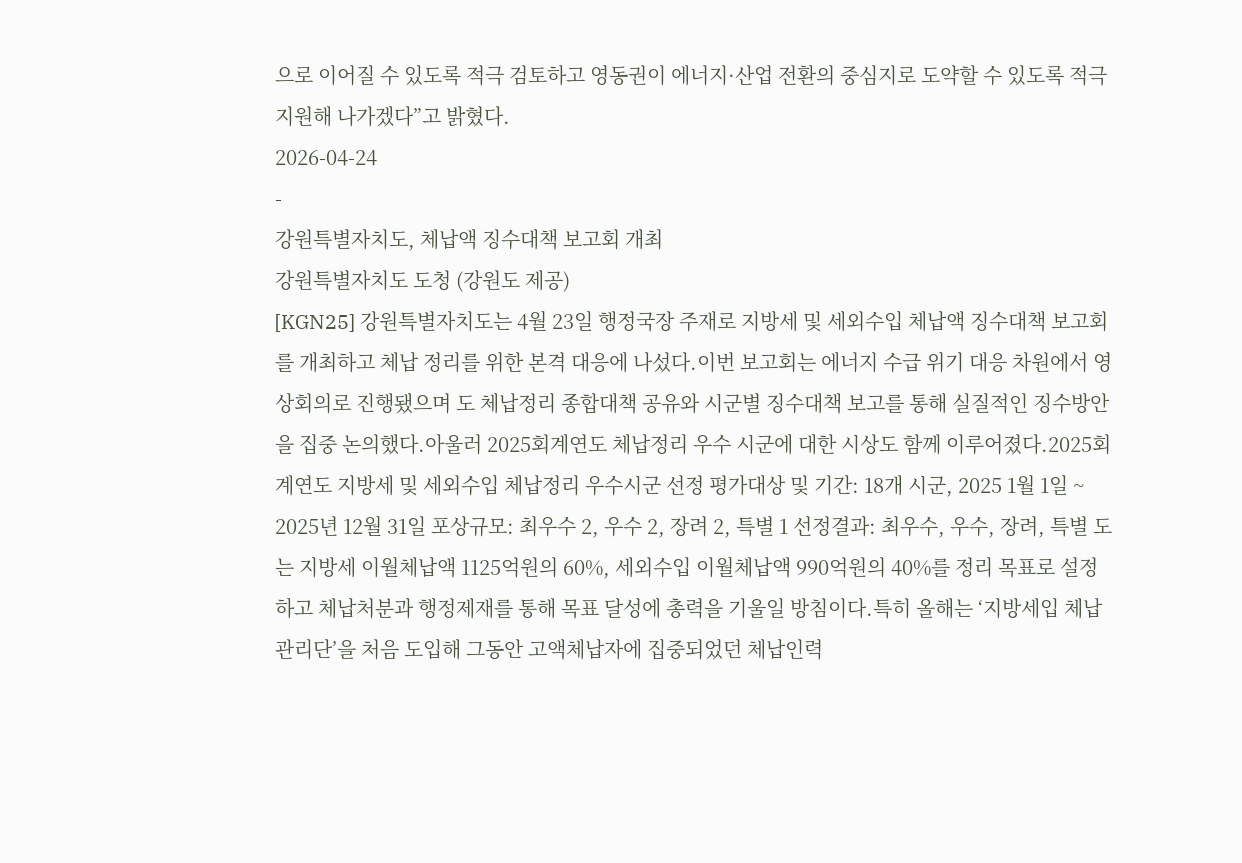으로 이어질 수 있도록 적극 검토하고 영동권이 에너지·산업 전환의 중심지로 도약할 수 있도록 적극 지원해 나가겠다”고 밝혔다.
2026-04-24
-
강원특별자치도, 체납액 징수대책 보고회 개최
강원특별자치도 도청 (강원도 제공)
[KGN25] 강원특별자치도는 4월 23일 행정국장 주재로 지방세 및 세외수입 체납액 징수대책 보고회를 개최하고 체납 정리를 위한 본격 대응에 나섰다.이번 보고회는 에너지 수급 위기 대응 차원에서 영상회의로 진행됐으며 도 체납정리 종합대책 공유와 시군별 징수대책 보고를 통해 실질적인 징수방안을 집중 논의했다.아울러 2025회계연도 체납정리 우수 시군에 대한 시상도 함께 이루어졌다.2025회계연도 지방세 및 세외수입 체납정리 우수시군 선정 평가대상 및 기간: 18개 시군, 2025 1월 1일 ~ 2025년 12월 31일 포상규모: 최우수 2, 우수 2, 장려 2, 특별 1 선정결과: 최우수, 우수, 장려, 특별 도는 지방세 이월체납액 1125억원의 60%, 세외수입 이월체납액 990억원의 40%를 정리 목표로 설정하고 체납처분과 행정제재를 통해 목표 달성에 총력을 기울일 방침이다.특히 올해는 ‘지방세입 체납관리단’을 처음 도입해 그동안 고액체납자에 집중되었던 체납인력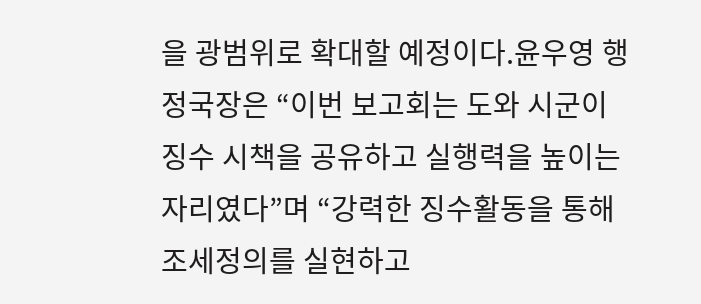을 광범위로 확대할 예정이다.윤우영 행정국장은 “이번 보고회는 도와 시군이 징수 시책을 공유하고 실행력을 높이는 자리였다”며 “강력한 징수활동을 통해 조세정의를 실현하고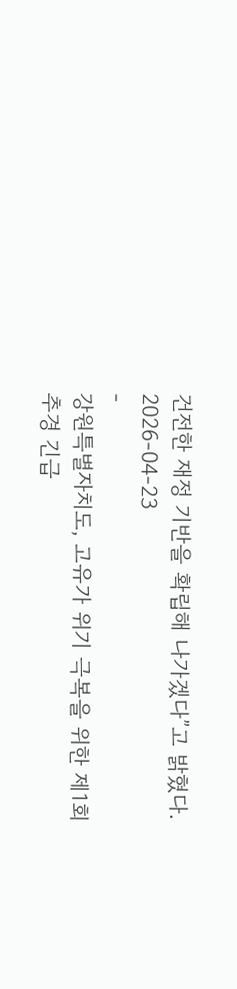건전한 재정 기반을 확립해 나가겠다”고 밝혔다.
2026-04-23
-
강원특별자치도, 고유가 위기 극복을 위한 제1회 추경 긴급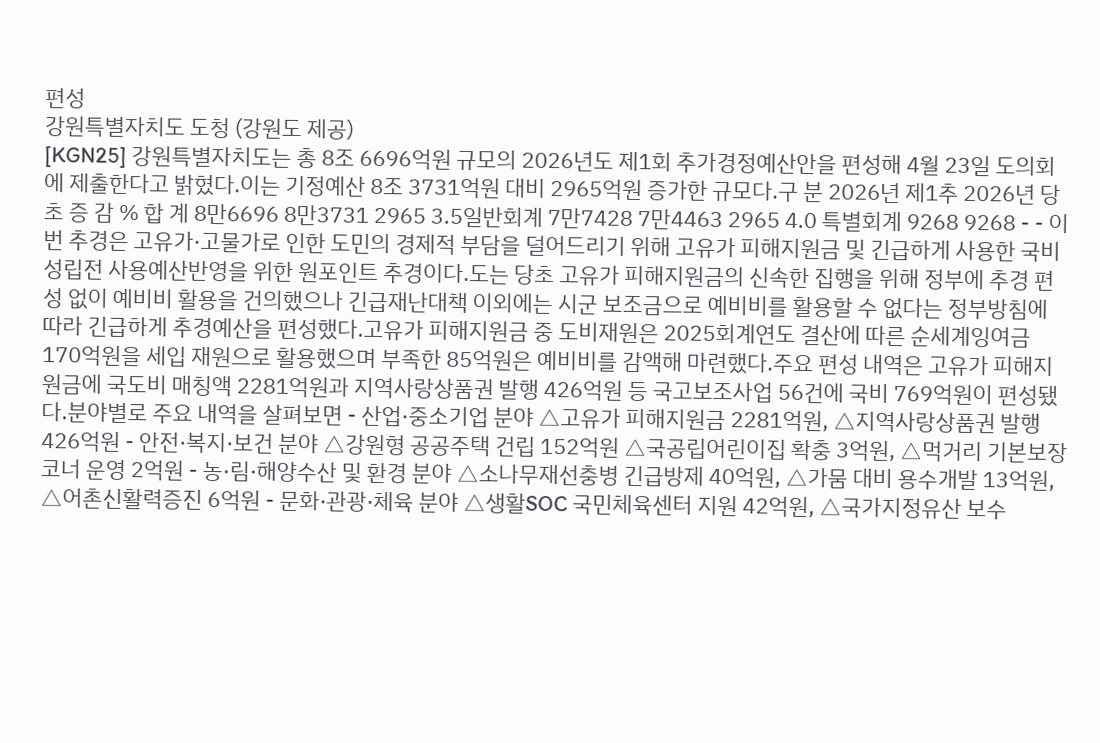편성
강원특별자치도 도청 (강원도 제공)
[KGN25] 강원특별자치도는 총 8조 6696억원 규모의 2026년도 제1회 추가경정예산안을 편성해 4월 23일 도의회에 제출한다고 밝혔다.이는 기정예산 8조 3731억원 대비 2965억원 증가한 규모다.구 분 2026년 제1추 2026년 당초 증 감 % 합 계 8만6696 8만3731 2965 3.5일반회계 7만7428 7만4463 2965 4.0 특별회계 9268 9268 - - 이번 추경은 고유가·고물가로 인한 도민의 경제적 부담을 덜어드리기 위해 고유가 피해지원금 및 긴급하게 사용한 국비 성립전 사용예산반영을 위한 원포인트 추경이다.도는 당초 고유가 피해지원금의 신속한 집행을 위해 정부에 추경 편성 없이 예비비 활용을 건의했으나 긴급재난대책 이외에는 시군 보조금으로 예비비를 활용할 수 없다는 정부방침에 따라 긴급하게 추경예산을 편성했다.고유가 피해지원금 중 도비재원은 2025회계연도 결산에 따른 순세계잉여금 170억원을 세입 재원으로 활용했으며 부족한 85억원은 예비비를 감액해 마련했다.주요 편성 내역은 고유가 피해지원금에 국도비 매칭액 2281억원과 지역사랑상품권 발행 426억원 등 국고보조사업 56건에 국비 769억원이 편성됐다.분야별로 주요 내역을 살펴보면 - 산업·중소기업 분야 △고유가 피해지원금 2281억원, △지역사랑상품권 발행 426억원 - 안전·복지·보건 분야 △강원형 공공주택 건립 152억원 △국공립어린이집 확충 3억원, △먹거리 기본보장코너 운영 2억원 - 농·림·해양수산 및 환경 분야 △소나무재선충병 긴급방제 40억원, △가뭄 대비 용수개발 13억원, △어촌신활력증진 6억원 - 문화·관광·체육 분야 △생활SOC 국민체육센터 지원 42억원, △국가지정유산 보수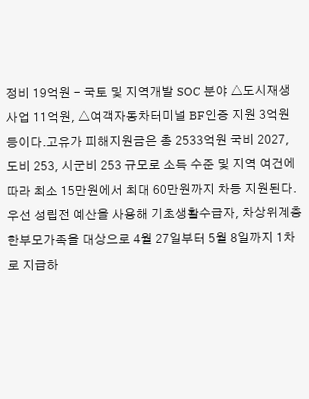정비 19억원 - 국토 및 지역개발 SOC 분야 △도시재생사업 11억원, △여객자동차터미널 BF인증 지원 3억원 등이다.고유가 피해지원금은 총 2533억원 국비 2027, 도비 253, 시군비 253 규모로 소득 수준 및 지역 여건에 따라 최소 15만원에서 최대 60만원까지 차등 지원된다.우선 성립전 예산을 사용해 기초생활수급자, 차상위계층 한부모가족을 대상으로 4월 27일부터 5월 8일까지 1차로 지급하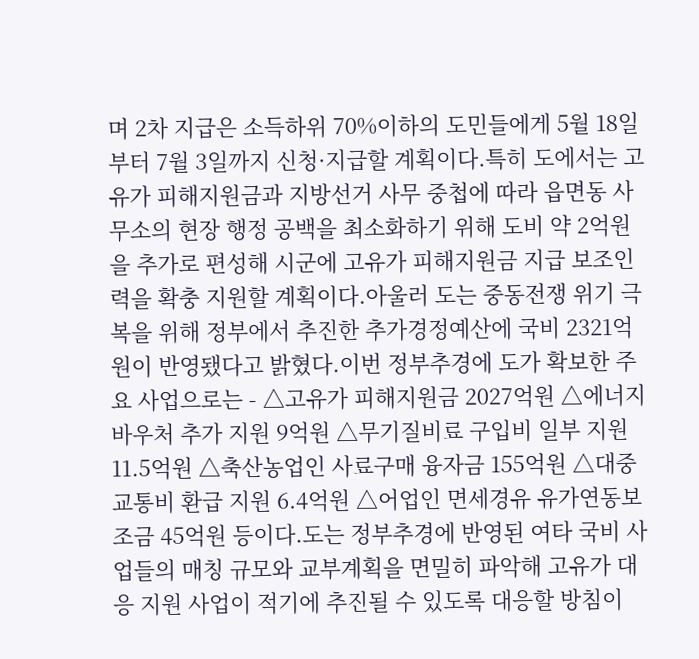며 2차 지급은 소득하위 70%이하의 도민들에게 5월 18일부터 7월 3일까지 신청·지급할 계획이다.특히 도에서는 고유가 피해지원금과 지방선거 사무 중첩에 따라 읍면동 사무소의 현장 행정 공백을 최소화하기 위해 도비 약 2억원을 추가로 편성해 시군에 고유가 피해지원금 지급 보조인력을 확충 지원할 계획이다.아울러 도는 중동전쟁 위기 극복을 위해 정부에서 추진한 추가경정예산에 국비 2321억원이 반영됐다고 밝혔다.이번 정부추경에 도가 확보한 주요 사업으로는 - △고유가 피해지원금 2027억원 △에너지바우처 추가 지원 9억원 △무기질비료 구입비 일부 지원 11.5억원 △축산농업인 사료구매 융자금 155억원 △대중교통비 환급 지원 6.4억원 △어업인 면세경유 유가연동보조금 45억원 등이다.도는 정부추경에 반영된 여타 국비 사업들의 매칭 규모와 교부계획을 면밀히 파악해 고유가 대응 지원 사업이 적기에 추진될 수 있도록 대응할 방침이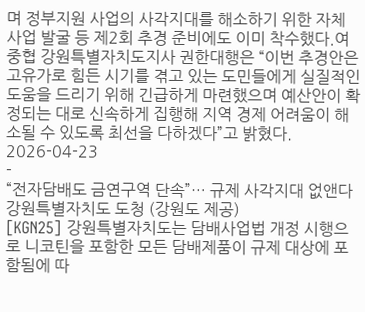며 정부지원 사업의 사각지대를 해소하기 위한 자체 사업 발굴 등 제2회 추경 준비에도 이미 착수했다.여중협 강원특별자치도지사 권한대행은 “이번 추경안은 고유가로 힘든 시기를 겪고 있는 도민들에게 실질적인 도움을 드리기 위해 긴급하게 마련했으며 예산안이 확정되는 대로 신속하게 집행해 지역 경제 어려움이 해소될 수 있도록 최선을 다하겠다”고 밝혔다.
2026-04-23
-
“전자담배도 금연구역 단속”… 규제 사각지대 없앤다
강원특별자치도 도청 (강원도 제공)
[KGN25] 강원특별자치도는 담배사업법 개정 시행으로 니코틴을 포함한 모든 담배제품이 규제 대상에 포함됨에 따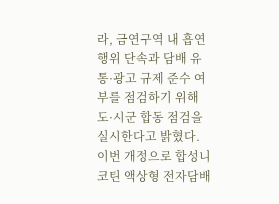라, 금연구역 내 흡연행위 단속과 담배 유통·광고 규제 준수 여부를 점검하기 위해 도·시군 합동 점검을 실시한다고 밝혔다.이번 개정으로 합성니코틴 액상형 전자담배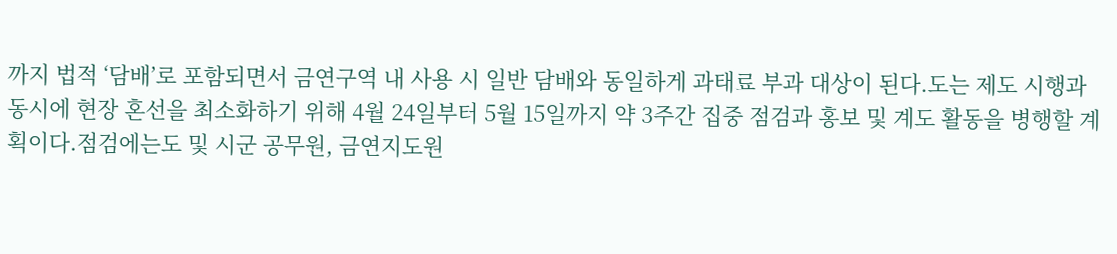까지 법적 ‘담배’로 포함되면서 금연구역 내 사용 시 일반 담배와 동일하게 과태료 부과 대상이 된다.도는 제도 시행과 동시에 현장 혼선을 최소화하기 위해 4월 24일부터 5월 15일까지 약 3주간 집중 점검과 홍보 및 계도 활동을 병행할 계획이다.점검에는도 및 시군 공무원, 금연지도원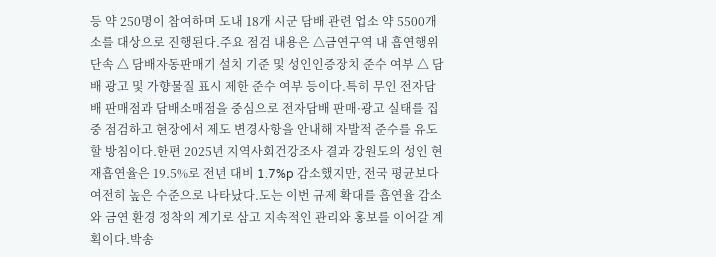등 약 250명이 참여하며 도내 18개 시군 담배 관련 업소 약 5500개소를 대상으로 진행된다.주요 점검 내용은 △금연구역 내 흡연행위 단속 △ 담배자동판매기 설치 기준 및 성인인증장치 준수 여부 △ 담배 광고 및 가향물질 표시 제한 준수 여부 등이다.특히 무인 전자담배 판매점과 담배소매점을 중심으로 전자담배 판매·광고 실태를 집중 점검하고 현장에서 제도 변경사항을 안내해 자발적 준수를 유도할 방침이다.한편 2025년 지역사회건강조사 결과 강원도의 성인 현재흡연율은 19.5%로 전년 대비 1.7%p 감소했지만, 전국 평균보다 여전히 높은 수준으로 나타났다.도는 이번 규제 확대를 흡연율 감소와 금연 환경 정착의 계기로 삼고 지속적인 관리와 홍보를 이어갈 계획이다.박송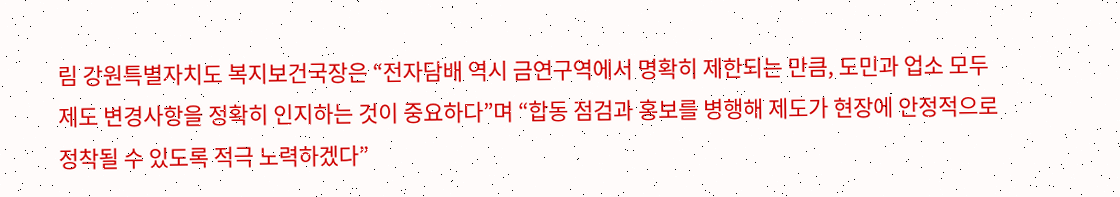림 강원특별자치도 복지보건국장은 “전자담배 역시 금연구역에서 명확히 제한되는 만큼, 도민과 업소 모두 제도 변경사항을 정확히 인지하는 것이 중요하다”며 “합동 점검과 홍보를 병행해 제도가 현장에 안정적으로 정착될 수 있도록 적극 노력하겠다”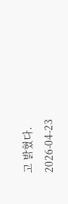고 밝혔다.
2026-04-23